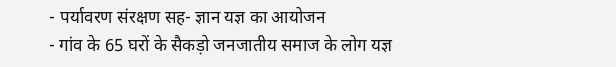- पर्यावरण संरक्षण सह- ज्ञान यज्ञ का आयोजन
- गांव के 65 घरों के सैकड़ो जनजातीय समाज के लोग यज्ञ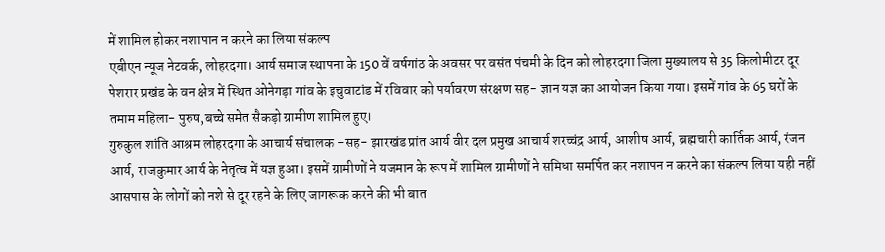में शामिल होकर नशापान न करने का लिया संकल्प
एबीएन न्यूज नेटवर्क, लोहरदगा। आर्य समाज स्थापना के 150 वें वर्षगांठ के अवसर पर वसंत पंचमी के दिन को लोहरदगा जिला मुख्यालय से 35 किलोमीटर दूर पेशरार प्रखंड के वन क्षेत्र में स्थित ओनेगड़ा गांव के इचुवाटांड में रविवार को पर्यावरण संरक्षण सह- ज्ञान यज्ञ का आयोजन किया गया। इसमें गांव के 65 घरों के तमाम महिला- पुरुष,बच्चे समेत सैकड़ो ग्रामीण शामिल हुए।
गुरुकुल शांति आश्रम लोहरदगा के आचार्य संचालक -सह- झारखंड प्रांत आर्य वीर दल प्रमुख आचार्य शरच्चंद्र आर्य, आशीष आर्य, ब्रह्मचारी कार्तिक आर्य, रंजन आर्य, राजकुमार आर्य के नेतृत्व में यज्ञ हुआ। इसमें ग्रामीणों ने यजमान के रूप में शामिल ग्रामीणों ने समिधा समर्पित कर नशापन न करने का संकल्प लिया यही नहीं आसपास के लोगों को नशे से दूर रहने के लिए जागरूक करने की भी बात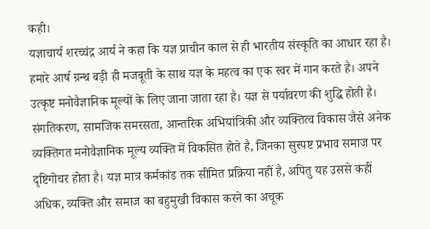कही।
यज्ञाचार्य शरच्चंद्र आर्य ने कहा कि यज्ञ प्राचीन काल से ही भारतीय संस्कृति का आधार रहा है। हमारे आर्ष ग्रन्थ बड़ी ही मजबूती के साथ यज्ञ के महत्व का एक स्वर में गान करते है। अपने उत्कृष्ट मनोवैज्ञानिक मूल्यों के लिए जाना जाता रहा है। यज्ञ से पर्यावरण की शुद्धि होती है।
संगतिकरण, सामजिक समरसता, आन्तरिक अभियांत्रिकी और व्यक्तित्व विकास जैसे अनेक व्यक्तिगत मनोवैज्ञानिक मूल्य व्यक्ति में विकसित होते है, जिनका सुस्पष्ट प्रभाव समाज पर दृष्टिगोचर होता है। यज्ञ मात्र कर्मकांड तक सीमित प्रक्रिया नहीं है, अपितु यह उससे कहीं अधिक, व्यक्ति और समाज का बहुमुखी विकास करने का अचूक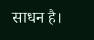साधन है।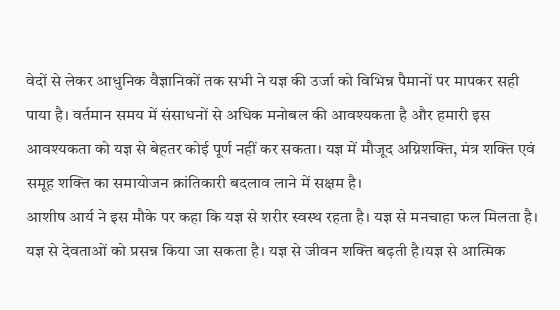वेदों से लेकर आधुनिक वैज्ञानिकों तक सभी ने यज्ञ की उर्जा को विभिन्न पैमानों पर मापकर सही पाया है। वर्तमान समय में संसाधनों से अधिक मनोबल की आवश्यकता है और हमारी इस आवश्यकता को यज्ञ से बेहतर कोई पूर्ण नहीं कर सकता। यज्ञ में मौजूद अग्निशक्ति, मंत्र शक्ति एवं समूह शक्ति का समायोजन क्रांतिकारी बदलाव लाने में सक्षम है।
आशीष आर्य ने इस मौके पर कहा कि यज्ञ से शरीर स्वस्थ रहता है। यज्ञ से मनचाहा फल मिलता है। यज्ञ से देवताओं को प्रसन्न किया जा सकता है। यज्ञ से जीवन शक्ति बढ़ती है।यज्ञ से आत्मिक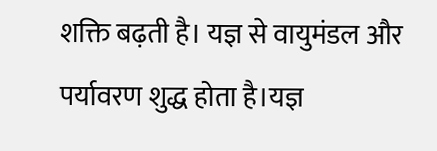शक्ति बढ़ती है। यज्ञ से वायुमंडल और पर्यावरण शुद्ध होता है।यज्ञ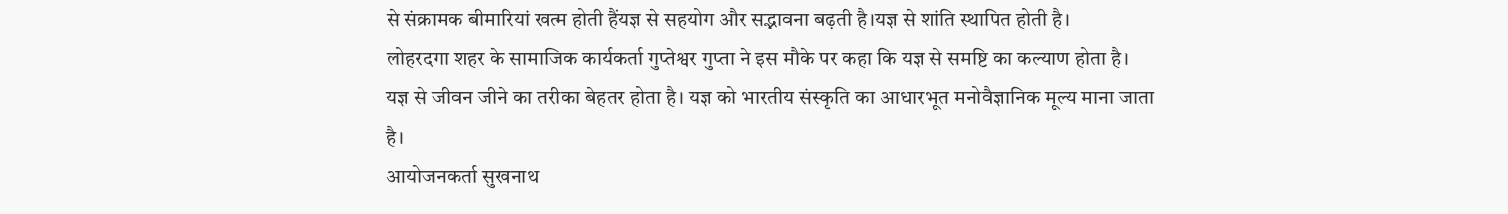से संक्रामक बीमारियां खत्म होती हैंयज्ञ से सहयोग और सद्भावना बढ़ती है।यज्ञ से शांति स्थापित होती है।
लोहरदगा शहर के सामाजिक कार्यकर्ता गुप्तेश्वर गुप्ता ने इस मौके पर कहा कि यज्ञ से समष्टि का कल्याण होता है। यज्ञ से जीवन जीने का तरीका बेहतर होता है। यज्ञ को भारतीय संस्कृति का आधारभूत मनोवैज्ञानिक मूल्य माना जाता है।
आयोजनकर्ता सुखनाथ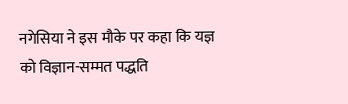नगेसिया ने इस मौके पर कहा कि यज्ञ को विज्ञान-सम्मत पद्धति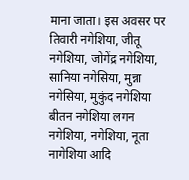माना जाता। इस अवसर पर तिवारी नगेशिया, जीतू नगेशिया, जोगेंद्र नगेशिया, सानिया नगेसिया, मुन्ना नगेसिया, मुकुंद नगेशिया बीतन नगेशिया लगन नगेशिया, नगेशिया, नूता नागेशिया आदि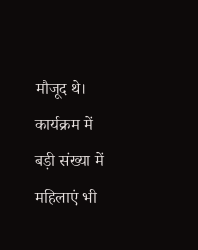मौजूद थे। कार्यक्रम में बड़ी संख्या में महिलाएं भी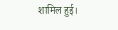शामिल हुई।